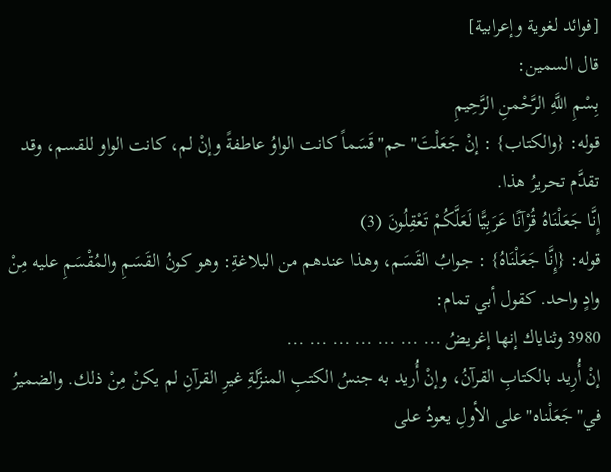[فوائد لغوية وإعرابية]
قال السمين:
بِسْمِ اللَّهِ الرَّحْمنِ الرَّحِيمِ
قوله: {والكتاب} : إنْ جَعَلْتَ"حم"قَسَماً كانت الواوُ عاطفةً وإنْ لم، كانت الواو للقسم، وقد تقدَّم تحريرُ هذا.
إِنَّا جَعَلْنَاهُ قُرْآنًا عَرَبِيًّا لَعَلَّكُمْ تَعْقِلُونَ (3)
قوله: {إِنَّا جَعَلْنَاهُ} : جوابُ القَسَم، وهذا عندهم من البلاغةِ: وهو كونُ القَسَمِ والمُقْسَمِ عليه مِنْ وادٍ واحد. كقول أبي تمام:
3980 وثناياك إنها إغريضُ ... ... ... ... ... ... ...
إنْ أُرِيد بالكتابِ القرآنُ، وإنْ أُريد به جنسُ الكتبِ المنزَّلةِ غيرِ القرآنِ لم يكنْ مِنْ ذلك. والضميرُ في"جَعَلْناه"على الأولِ يعودُ على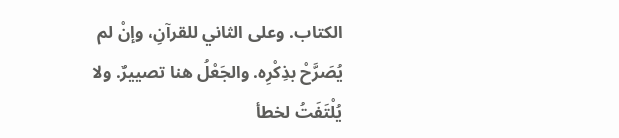الكتاب. وعلى الثاني للقرآنِ، وإنْ لم يُصَرَّحْ بذِكْرِه. والجَعْلُ هنا تصييرٌ. ولا يُلْتَفَتُ لخطأ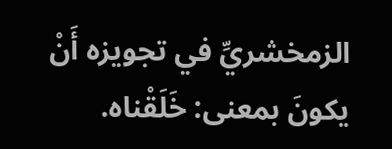الزمخشريِّ في تجويزه أَنْ يكونَ بمعنى: خَلَقْناه.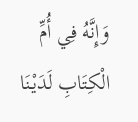وَإِنَّهُ فِي أُمِّ الْكِتَابِ لَدَيْنَا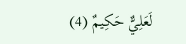لَعَلِيٌّ حَكِيمٌ (4)